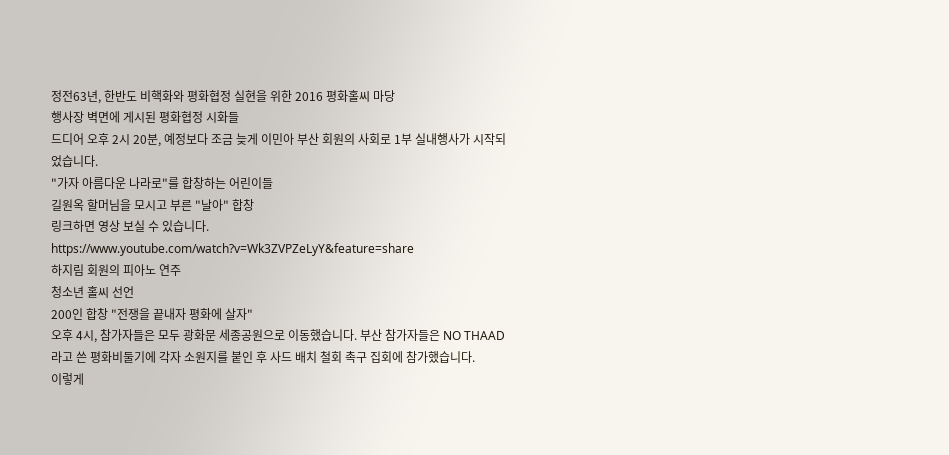정전63년, 한반도 비핵화와 평화협정 실현을 위한 2016 평화홀씨 마당
행사장 벽면에 게시된 평화협정 시화들
드디어 오후 2시 20분, 예정보다 조금 늦게 이민아 부산 회원의 사회로 1부 실내행사가 시작되었습니다.
"가자 아름다운 나라로"를 합창하는 어린이들
길원옥 할머님을 모시고 부른 "날아" 합창
링크하면 영상 보실 수 있습니다. https://www.youtube.com/watch?v=Wk3ZVPZeLyY&feature=share
하지림 회원의 피아노 연주
청소년 홀씨 선언
200인 합창 "전쟁을 끝내자 평화에 살자"
오후 4시, 참가자들은 모두 광화문 세종공원으로 이동했습니다. 부산 참가자들은 NO THAAD라고 쓴 평화비둘기에 각자 소원지를 붙인 후 사드 배치 철회 촉구 집회에 참가했습니다.
이렇게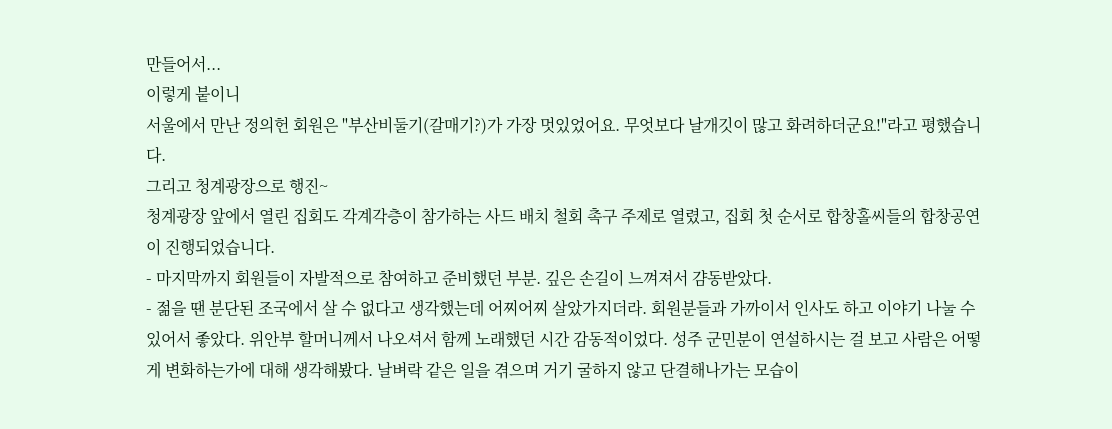만들어서...
이렇게 붙이니
서울에서 만난 정의헌 회원은 "부산비둘기(갈매기?)가 가장 멋있었어요. 무엇보다 날개깃이 많고 화려하더군요!"라고 평했습니다.
그리고 청계광장으로 행진~
청계광장 앞에서 열린 집회도 각계각층이 참가하는 사드 배치 철회 촉구 주제로 열렸고, 집회 첫 순서로 합창홀씨들의 합창공연이 진행되었습니다.
- 마지막까지 회원들이 자발적으로 참여하고 준비했던 부분. 깊은 손길이 느껴져서 걈동받았다.
- 젊을 땐 분단된 조국에서 살 수 없다고 생각했는데 어찌어찌 살았가지더라. 회원분들과 가까이서 인사도 하고 이야기 나눌 수 있어서 좋았다. 위안부 할머니께서 나오셔서 함께 노래했던 시간 감동적이었다. 성주 군민분이 연설하시는 걸 보고 사람은 어떻게 변화하는가에 대해 생각해봤다. 날벼락 같은 일을 겪으며 거기 굴하지 않고 단결해나가는 모습이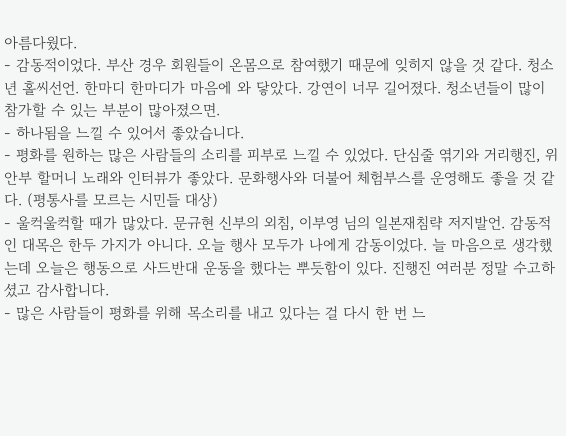아름다웠다.
- 감동적이었다. 부산 경우 회원들이 온몸으로 참여했기 때문에 잊히지 않을 것 같다. 청소년 홀씨선언. 한마디 한마디가 마음에 와 닿았다. 강연이 너무 길어졌다. 청소년들이 많이 참가할 수 있는 부분이 많아졌으면.
- 하나됨을 느낄 수 있어서 좋았습니다.
- 평화를 원하는 많은 사람들의 소리를 피부로 느낄 수 있었다. 단심줄 엮기와 거리행진, 위안부 할머니 노래와 인터뷰가 좋았다. 문화행사와 더불어 체험부스를 운영해도 좋을 것 같다. (평통사를 모르는 시민들 대상)
- 울컥울컥할 때가 많았다. 문규현 신부의 외침, 이부영 님의 일본재침략 저지발언. 감동적인 대목은 한두 가지가 아니다. 오늘 행사 모두가 나에게 감동이었다. 늘 마음으로 생각했는데 오늘은 행동으로 사드반대 운동을 했다는 뿌듯함이 있다. 진행진 여러분 정말 수고하셨고 감사합니다.
- 많은 사람들이 평화를 위해 목소리를 내고 있다는 걸 다시 한 번 느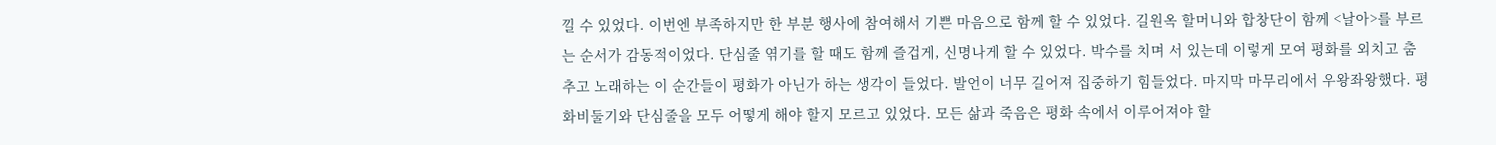낄 수 있었다. 이번엔 부족하지만 한 부분 행사에 참여해서 기쁜 마음으로 함께 할 수 있었다. 길원옥 할머니와 합창단이 함께 <날아>를 부르는 순서가 감동적이었다. 단심줄 엮기를 할 때도 함께 즐겁게, 신명나게 할 수 있었다. 박수를 치며 서 있는데 이렇게 모여 평화를 외치고 춤추고 노래하는 이 순간들이 평화가 아닌가 하는 생각이 들었다. 발언이 너무 길어져 집중하기 힘들었다. 마지막 마무리에서 우왕좌왕했다. 평화비둘기와 단심줄을 모두 어떻게 해야 할지 모르고 있었다. 모든 삶과 죽음은 평화 속에서 이루어져야 할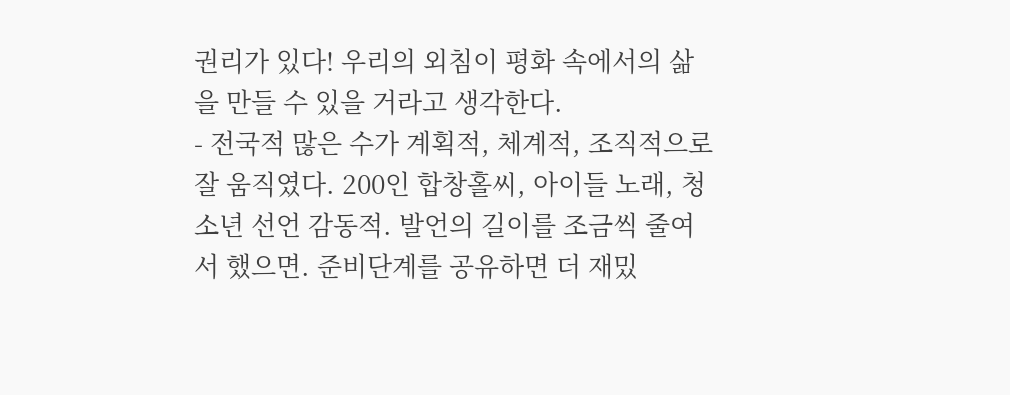권리가 있다! 우리의 외침이 평화 속에서의 삶을 만들 수 있을 거라고 생각한다.
- 전국적 많은 수가 계획적, 체계적, 조직적으로 잘 움직였다. 200인 합창홀씨, 아이들 노래, 청소년 선언 감동적. 발언의 길이를 조금씩 줄여서 했으면. 준비단계를 공유하면 더 재밌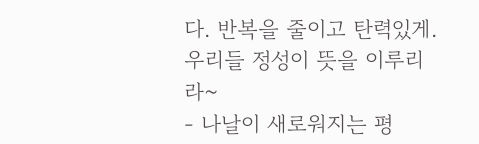다. 반복을 줄이고 탄력있게. 우리들 정성이 뜻을 이루리라~
- 나날이 새로워지는 평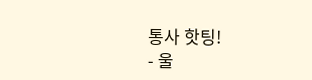통사 핫팅!
- 울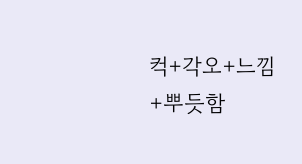컥+각오+느낌+뿌듯함